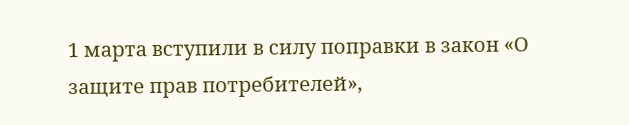1 марта вступили в силу поправки в закон «О защите прав потребителей»,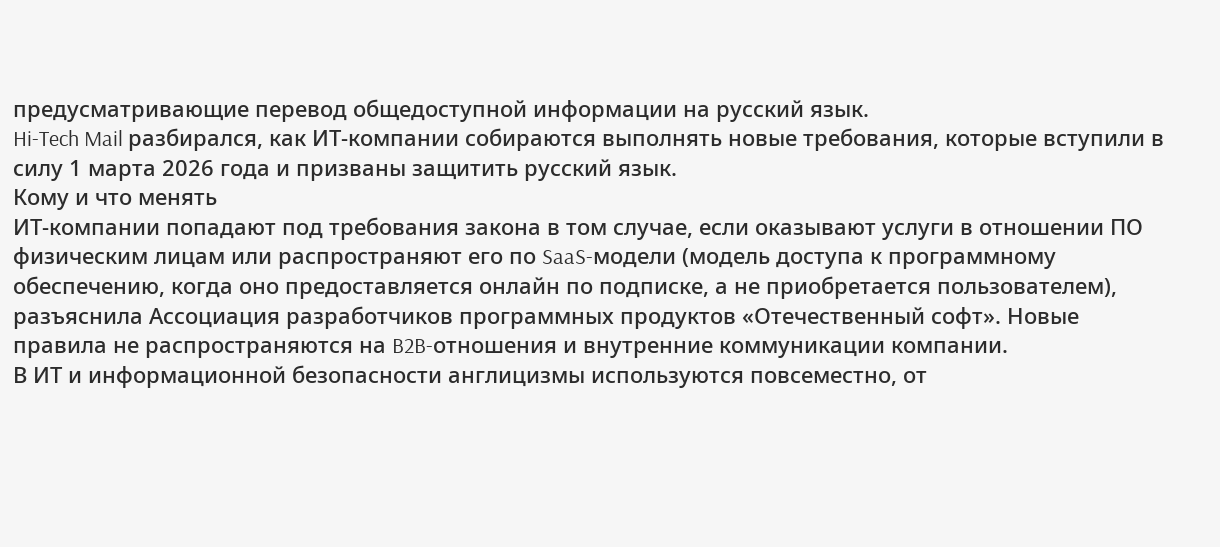предусматривающие перевод общедоступной информации на русский язык.
Hi-Tech Mail разбирался, как ИТ-компании собираются выполнять новые требования, которые вступили в силу 1 марта 2026 года и призваны защитить русский язык.
Кому и что менять
ИТ-компании попадают под требования закона в том случае, если оказывают услуги в отношении ПО физическим лицам или распространяют его по SaaS-модели (модель доступа к программному обеспечению, когда оно предоставляется онлайн по подписке, а не приобретается пользователем), разъяснила Ассоциация разработчиков программных продуктов «Отечественный софт». Новые правила не распространяются на B2B-отношения и внутренние коммуникации компании.
В ИТ и информационной безопасности англицизмы используются повсеместно, от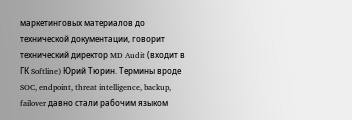маркетинговых материалов до технической документации, говорит технический директор MD Audit (входит в ГК Softline) Юрий Тюрин. Термины вроде SOC, endpoint, threat intelligence, backup, failover давно стали рабочим языком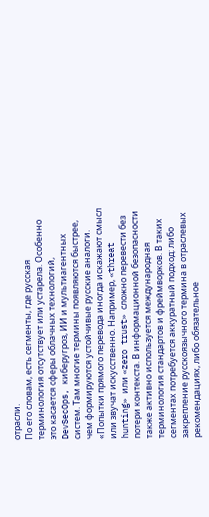отрасли.
По его словам, есть сегменты, где русская терминология отсутствует или устарела. Особенно это касается сферы облачных технологий, DevSecOps, киберугроз, ИИ и мультиагентных систем. Там многие термины появляются быстрее, чем формируются устойчивые русские аналоги.
«Попытки прямого перевода иногда искажают смысл или звучат искусственно. Например, «threat hunting» или «zero trust» сложно перевести без потери контекста. В информационной безопасности также активно используется международная терминология стандартов и фреймворков. В таких сегментах потребуется аккуратный подход: либо закрепление русскоязычного термина в отраслевых рекомендациях, либо обязательное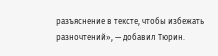разъяснение в тексте, чтобы избежать разночтений», — добавил Тюрин.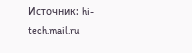Источник: hi-tech.mail.ru